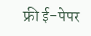फ्री ई-पेपर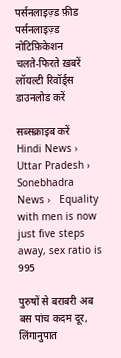पर्सनलाइज़्ड फ़ीड
पर्सनलाइज़्ड नोटिफ़िकेशन
चलते-फिरते ख़बरें
लॉयल्टी रिवॉर्ड्स
डाउनलोड करें

सब्सक्राइब करें
Hindi News ›   Uttar Pradesh ›   Sonebhadra News ›   Equality with men is now just five steps away, sex ratio is 995

पुरुषों से बराबरी अब बस पांच कदम दूर, लिंगानुपात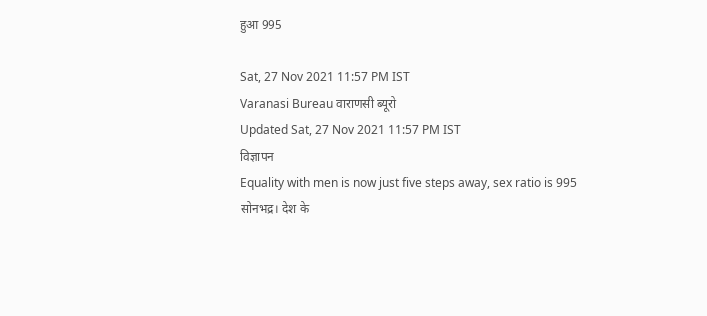हुआ 995

Sat, 27 Nov 2021 11:57 PM IST
Varanasi Bureau वाराणसी ब्यूरो
Updated Sat, 27 Nov 2021 11:57 PM IST
विज्ञापन
Equality with men is now just five steps away, sex ratio is 995
सोनभद्र। देश के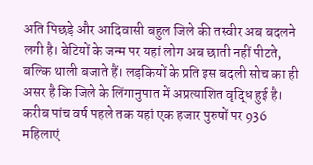अति पिछड़े और आदिवासी बहुल जिले की तस्वीर अब बदलने लगी है। बेटियों के जन्म पर यहां लोग अब छाती नहीं पीटते, बल्कि थाली बजाते हैं। लड़कियों के प्रति इस बदली सोच का ही असर है कि जिले के लिंगानुपात में अप्रत्याशित वृद्धि हुई है। करीब पांच वर्ष पहले तक यहां एक हजार पुरुषों पर 936 महिलाएं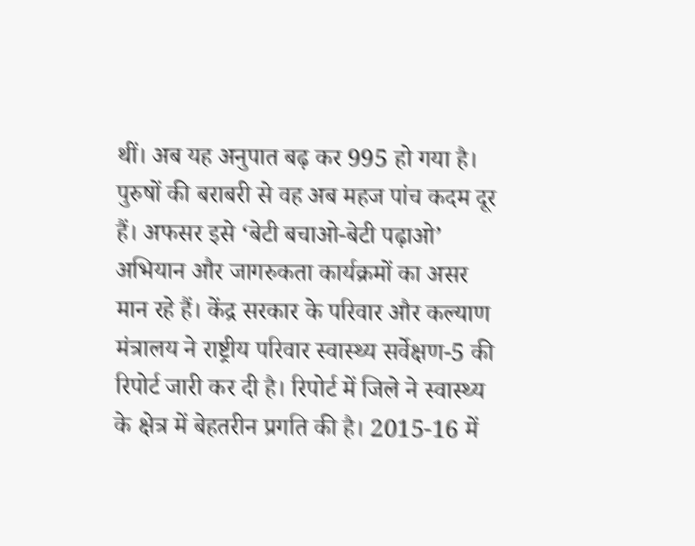थीं। अब यह अनुपात बढ़ कर 995 हो गया है। पुरुषों की बराबरी से वह अब महज पांच कदम दूर हैं। अफसर इसे ‘बेटी बचाओ-बेटी पढ़ाओ’ अभियान और जागरुकता कार्यक्रमों का असर मान रहे हैं। केंद्र सरकार के परिवार और कल्याण मंत्रालय ने राष्ट्रीय परिवार स्वास्थ्य सर्वेक्षण-5 की रिपोर्ट जारी कर दी है। रिपोर्ट में जिले ने स्वास्थ्य के क्षेत्र में बेहतरीन प्रगति की है। 2015-16 में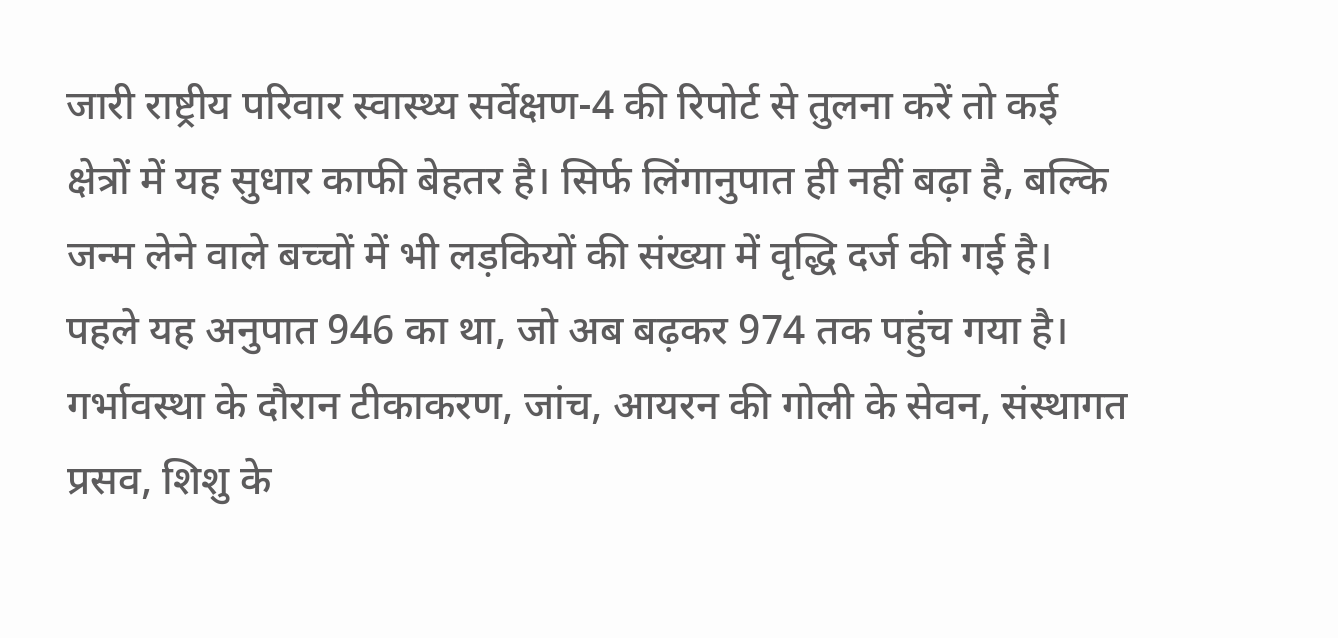जारी राष्ट्रीय परिवार स्वास्थ्य सर्वेक्षण-4 की रिपोर्ट से तुलना करें तो कई क्षेत्रों में यह सुधार काफी बेहतर है। सिर्फ लिंगानुपात ही नहीं बढ़ा है, बल्कि जन्म लेने वाले बच्चों में भी लड़कियों की संख्या में वृद्धि दर्ज की गई है। पहले यह अनुपात 946 का था, जो अब बढ़कर 974 तक पहुंच गया है। गर्भावस्था के दौरान टीकाकरण, जांच, आयरन की गोली के सेवन, संस्थागत प्रसव, शिशु के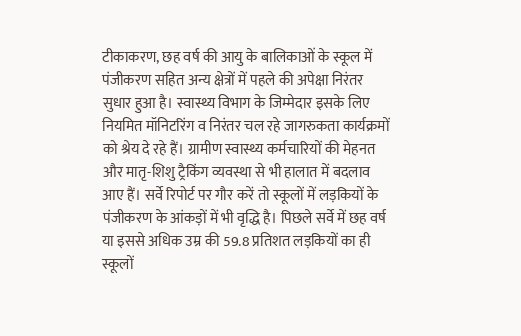टीकाकरण, छह वर्ष की आयु के बालिकाओं के स्कूल में पंजीकरण सहित अन्य क्षेत्रों में पहले की अपेक्षा निरंतर सुधार हुआ है। स्वास्थ्य विभाग के जिम्मेदार इसके लिए नियमित मॉनिटरिंग व निरंतर चल रहे जागरुकता कार्यक्रमों को श्रेय दे रहे हैं। ग्रामीण स्वास्थ्य कर्मचारियों की मेहनत और मातृ-शिशु ट्रैकिंग व्यवस्था से भी हालात में बदलाव आए हैं। सर्वे रिपोर्ट पर गौर करें तो स्कूलों में लड़कियों के पंजीकरण के आंकड़ों में भी वृद्धि है। पिछले सर्वे में छह वर्ष या इससे अधिक उम्र की 59.8 प्रतिशत लड़कियों का ही स्कूलों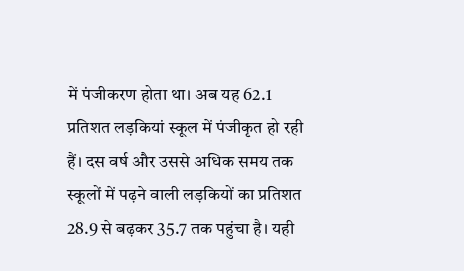में पंजीकरण होता था। अब यह 62.1 प्रतिशत लड़कियां स्कूल में पंजीकृत हो रही हैं। दस वर्ष और उससे अधिक समय तक स्कूलों में पढ़ने वाली लड़कियों का प्रतिशत 28.9 से बढ़कर 35.7 तक पहुंचा है। यही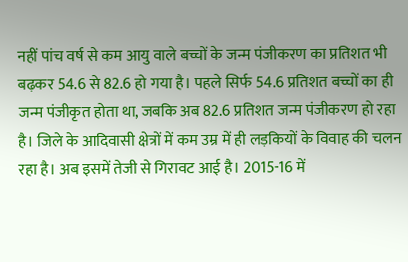नहीं पांच वर्ष से कम आयु वाले बच्चों के जन्म पंजीकरण का प्रतिशत भी बढ़कर 54.6 से 82.6 हो गया है। पहले सिर्फ 54.6 प्रतिशत बच्चों का ही जन्म पंजीकृत होता था, जबकि अब 82.6 प्रतिशत जन्म पंजीकरण हो रहा है। जिले के आदिवासी क्षेत्रों में कम उम्र में ही लड़कियों के विवाह की चलन रहा है। अब इसमें तेजी से गिरावट आई है। 2015-16 में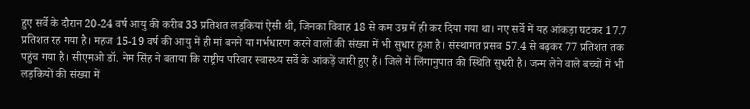हुए सर्वे के दौरान 20-24 वर्ष आयु की करीब 33 प्रतिशत लड़कियां ऐसी थी, जिनका विवाह 18 से कम उम्र में ही कर दिया गया था। नए सर्वे में यह आंकड़ा घटकर 17.7 प्रतिशत रह गया है। महज 15-19 वर्ष की आयु में ही मां बनने या गर्भधारण करने वालों की संख्या में भी सुधार हुआ है। संस्थागत प्रसव 57.4 से बढ़कर 77 प्रतिशत तक पहुंच गया है। सीएमओ डॉ. नेम सिंह ने बताया कि राष्ट्रीय परिवार स्वास्थ्य सर्वे के आंकड़ें जारी हुए हैं। जिले में लिंगानुपात की स्थिति सुधरी है। जन्म लेने वाले बच्चों में भी लड़कियों की संख्या में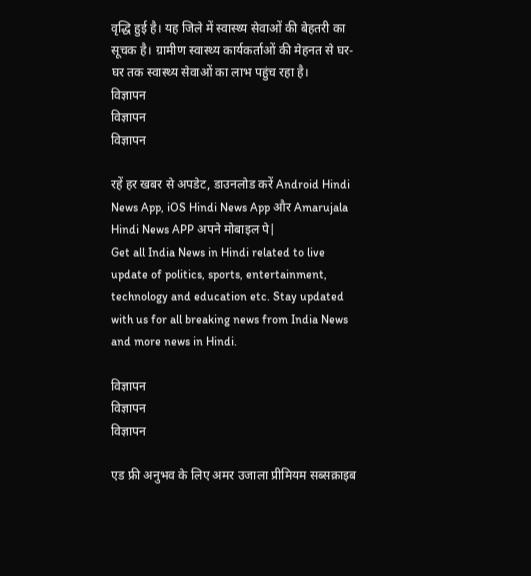वृद्धि हुई है। यह जिले में स्वास्थ्य सेवाओं की बेहतरी का सूचक है। ग्रामीण स्वास्थ्य कार्यकर्ताओं की मेहनत से घर-घर तक स्वास्थ्य सेवाओं का लाभ पहुंच रहा है।
विज्ञापन
विज्ञापन
विज्ञापन

रहें हर खबर से अपडेट, डाउनलोड करें Android Hindi News App, iOS Hindi News App और Amarujala Hindi News APP अपने मोबाइल पे|
Get all India News in Hindi related to live update of politics, sports, entertainment, technology and education etc. Stay updated with us for all breaking news from India News and more news in Hindi.

विज्ञापन
विज्ञापन
विज्ञापन

एड फ्री अनुभव के लिए अमर उजाला प्रीमियम सब्सक्राइब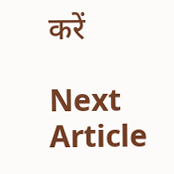करें

Next Article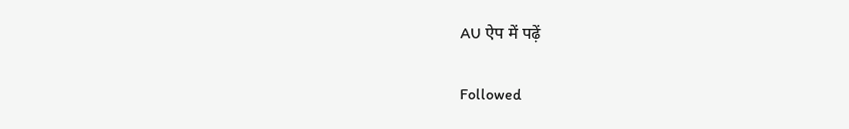AU ऐप में पढ़ें

Followed